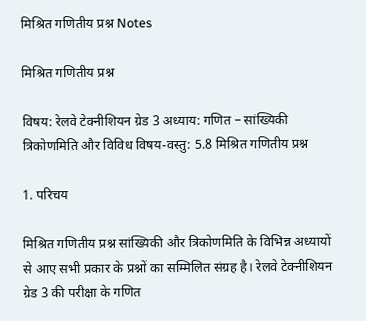मिश्रित गणितीय प्रश्न Notes

मिश्रित गणितीय प्रश्न

विषय: रेलवे टेक्नीशियन ग्रेड 3 अध्याय: गणित – सांख्यिकी त्रिकोणमिति और विविध विषय-वस्तु: 5.8 मिश्रित गणितीय प्रश्न

1. परिचय

मिश्रित गणितीय प्रश्न सांख्यिकी और त्रिकोणमिति के विभिन्न अध्यायों से आए सभी प्रकार के प्रश्नों का सम्मिलित संग्रह है। रेलवे टेक्नीशियन ग्रेड 3 की परीक्षा के गणित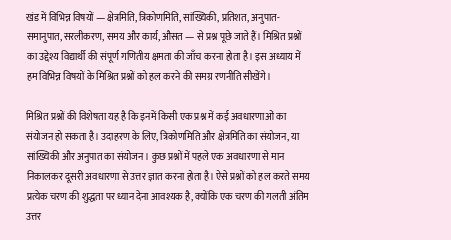खंड में विभिन्न विषयों — क्षेत्रमिति, त्रिकोणमिति, सांख्यिकी, प्रतिशत, अनुपात-समानुपात, सरलीकरण, समय और कार्य, औसत — से प्रश्न पूछे जाते हैं। मिश्रित प्रश्नों का उद्देश्य विद्यार्थी की संपूर्ण गणितीय क्षमता की जाँच करना होता है। इस अध्याय में हम विभिन्न विषयों के मिश्रित प्रश्नों को हल करने की समग्र रणनीति सीखेंगे।

मिश्रित प्रश्नों की विशेषता यह है कि इनमें किसी एक प्रश्न में कई अवधारणाओं का संयोजन हो सकता है। उदाहरण के लिए, त्रिकोणमिति और क्षेत्रमिति का संयोजन, या सांख्यिकी और अनुपात का संयोजन। कुछ प्रश्नों में पहले एक अवधारणा से मान निकालकर दूसरी अवधारणा से उत्तर ज्ञात करना होता है। ऐसे प्रश्नों को हल करते समय प्रत्येक चरण की शुद्धता पर ध्यान देना आवश्यक है, क्योंकि एक चरण की गलती अंतिम उत्तर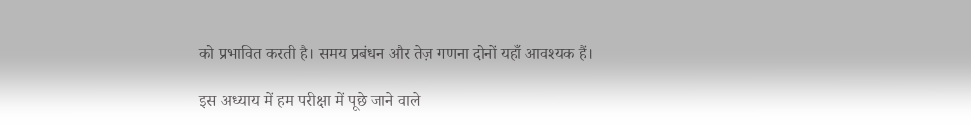को प्रभावित करती है। समय प्रबंधन और तेज़ गणना दोनों यहाँ आवश्यक हैं।

इस अध्याय में हम परीक्षा में पूछे जाने वाले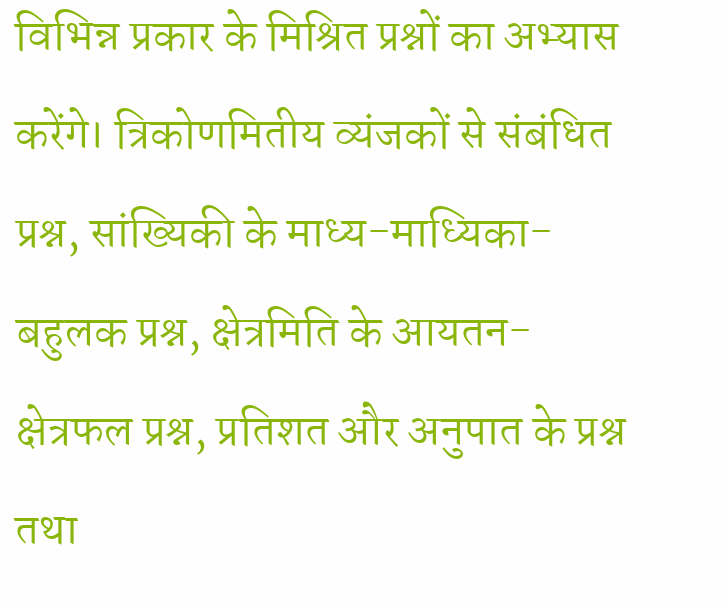विभिन्न प्रकार के मिश्रित प्रश्नों का अभ्यास करेंगे। त्रिकोणमितीय व्यंजकों से संबंधित प्रश्न, सांख्यिकी के माध्य-माध्यिका-बहुलक प्रश्न, क्षेत्रमिति के आयतन-क्षेत्रफल प्रश्न, प्रतिशत और अनुपात के प्रश्न तथा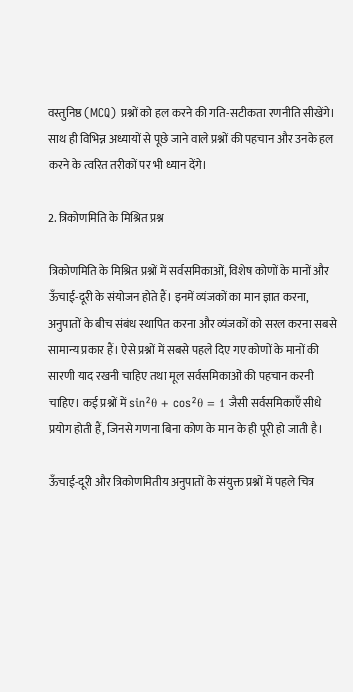वस्तुनिष्ठ (MCQ) प्रश्नों को हल करने की गति-सटीकता रणनीति सीखेंगे। साथ ही विभिन्न अध्यायों से पूछे जाने वाले प्रश्नों की पहचान और उनके हल करने के त्वरित तरीकों पर भी ध्यान देंगे।

2. त्रिकोणमिति के मिश्रित प्रश्न

त्रिकोणमिति के मिश्रित प्रश्नों में सर्वसमिकाओं, विशेष कोणों के मानों और ऊँचाई-दूरी के संयोजन होते हैं। इनमें व्यंजकों का मान ज्ञात करना, अनुपातों के बीच संबंध स्थापित करना और व्यंजकों को सरल करना सबसे सामान्य प्रकार हैं। ऐसे प्रश्नों में सबसे पहले दिए गए कोणों के मानों की सारणी याद रखनी चाहिए तथा मूल सर्वसमिकाओं की पहचान करनी चाहिए। कई प्रश्नों में sin²θ + cos²θ = 1 जैसी सर्वसमिकाएँ सीधे प्रयोग होती हैं, जिनसे गणना बिना कोण के मान के ही पूरी हो जाती है।

ऊँचाई-दूरी और त्रिकोणमितीय अनुपातों के संयुक्त प्रश्नों में पहले चित्र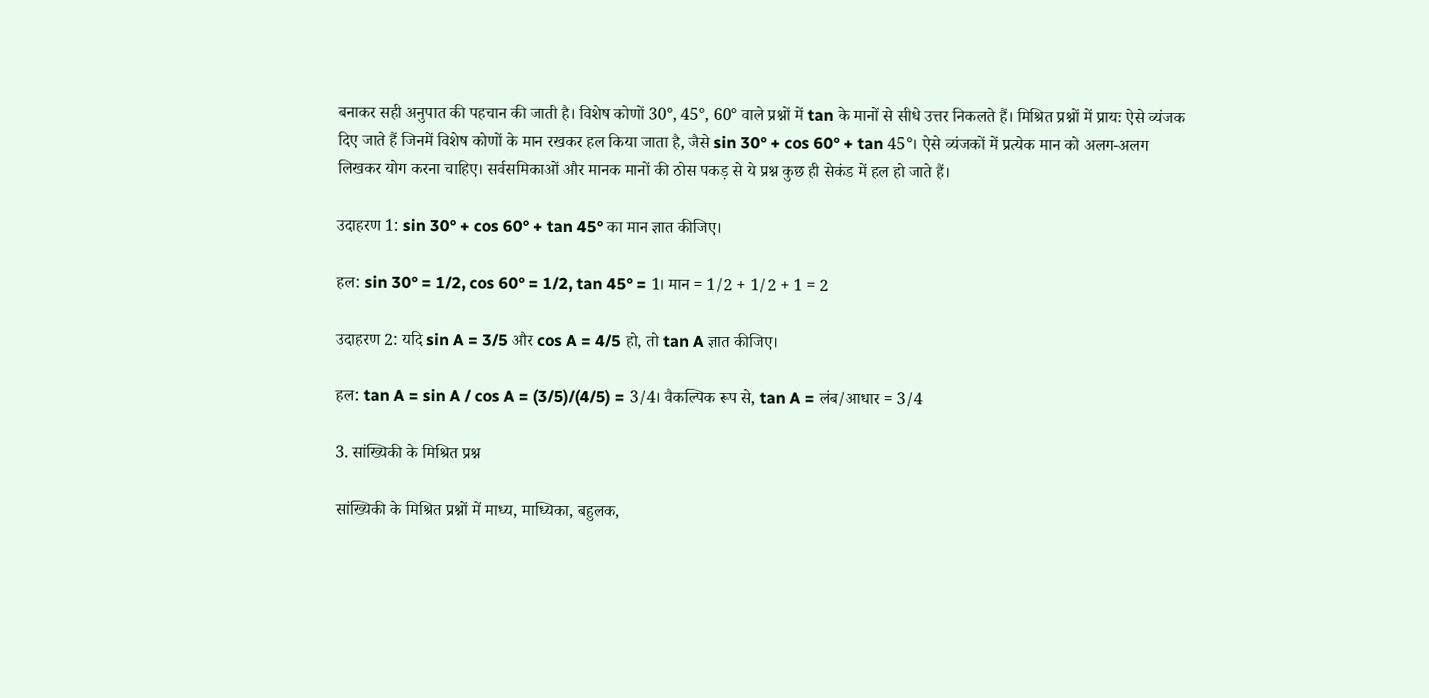बनाकर सही अनुपात की पहचान की जाती है। विशेष कोणों 30°, 45°, 60° वाले प्रश्नों में tan के मानों से सीधे उत्तर निकलते हैं। मिश्रित प्रश्नों में प्रायः ऐसे व्यंजक दिए जाते हैं जिनमें विशेष कोणों के मान रखकर हल किया जाता है, जैसे sin 30° + cos 60° + tan 45°। ऐसे व्यंजकों में प्रत्येक मान को अलग-अलग लिखकर योग करना चाहिए। सर्वसमिकाओं और मानक मानों की ठोस पकड़ से ये प्रश्न कुछ ही सेकंड में हल हो जाते हैं।

उदाहरण 1: sin 30° + cos 60° + tan 45° का मान ज्ञात कीजिए।

हल: sin 30° = 1/2, cos 60° = 1/2, tan 45° = 1। मान = 1/2 + 1/2 + 1 = 2

उदाहरण 2: यदि sin A = 3/5 और cos A = 4/5 हो, तो tan A ज्ञात कीजिए।

हल: tan A = sin A / cos A = (3/5)/(4/5) = 3/4। वैकल्पिक रूप से, tan A = लंब/आधार = 3/4

3. सांख्यिकी के मिश्रित प्रश्न

सांख्यिकी के मिश्रित प्रश्नों में माध्य, माध्यिका, बहुलक,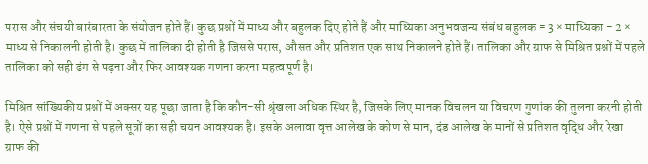परास और संचयी बारंबारता के संयोजन होते हैं। कुछ प्रश्नों में माध्य और बहुलक दिए होते हैं और माध्यिका अनुभवजन्य संबंध बहुलक = 3 × माध्यिका - 2 × माध्य से निकालनी होती है। कुछ में तालिका दी होती है जिससे परास, औसत और प्रतिशत एक साथ निकालने होते हैं। तालिका और ग्राफ से मिश्रित प्रश्नों में पहले तालिका को सही ढंग से पढ़ना और फिर आवश्यक गणना करना महत्वपूर्ण है।

मिश्रित सांख्यिकीय प्रश्नों में अक्सर यह पूछा जाता है कि कौन-सी श्रृंखला अधिक स्थिर है, जिसके लिए मानक विचलन या विचरण गुणांक की तुलना करनी होती है। ऐसे प्रश्नों में गणना से पहले सूत्रों का सही चयन आवश्यक है। इसके अलावा वृत्त आलेख के कोण से मान, दंड आलेख के मानों से प्रतिशत वृद्धि और रेखा ग्राफ की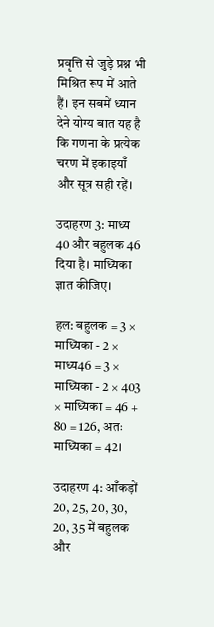प्रवृत्ति से जुड़े प्रश्न भी मिश्रित रूप में आते हैं। इन सबमें ध्यान देने योग्य बात यह है कि गणना के प्रत्येक चरण में इकाइयाँ और सूत्र सही रहें।

उदाहरण 3: माध्य 40 और बहुलक 46 दिया है। माध्यिका ज्ञात कीजिए।

हल: बहुलक = 3 × माध्यिका - 2 × माध्य46 = 3 × माध्यिका - 2 × 403 × माध्यिका = 46 + 80 = 126, अतः माध्यिका = 42।

उदाहरण 4: आँकड़ों 20, 25, 20, 30, 20, 35 में बहुलक और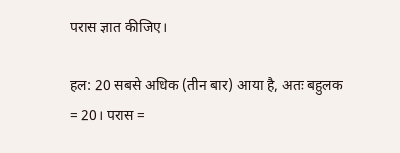परास ज्ञात कीजिए।

हल: 20 सबसे अधिक (तीन बार) आया है, अतः बहुलक = 20। परास =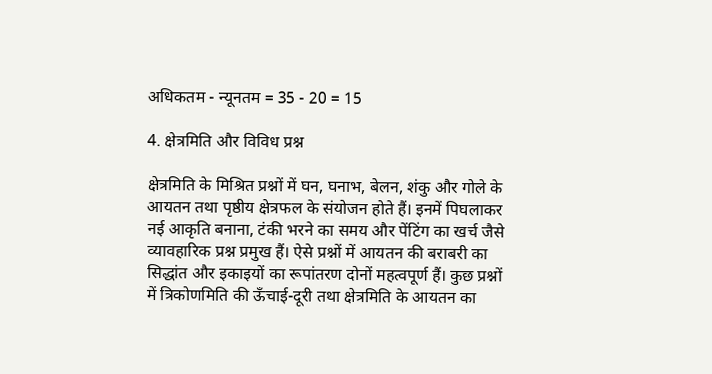अधिकतम - न्यूनतम = 35 - 20 = 15

4. क्षेत्रमिति और विविध प्रश्न

क्षेत्रमिति के मिश्रित प्रश्नों में घन, घनाभ, बेलन, शंकु और गोले के आयतन तथा पृष्ठीय क्षेत्रफल के संयोजन होते हैं। इनमें पिघलाकर नई आकृति बनाना, टंकी भरने का समय और पेंटिंग का खर्च जैसे व्यावहारिक प्रश्न प्रमुख हैं। ऐसे प्रश्नों में आयतन की बराबरी का सिद्धांत और इकाइयों का रूपांतरण दोनों महत्वपूर्ण हैं। कुछ प्रश्नों में त्रिकोणमिति की ऊँचाई-दूरी तथा क्षेत्रमिति के आयतन का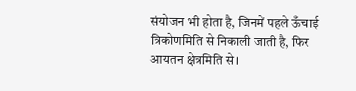संयोजन भी होता है, जिनमें पहले ऊँचाई त्रिकोणमिति से निकाली जाती है, फिर आयतन क्षेत्रमिति से।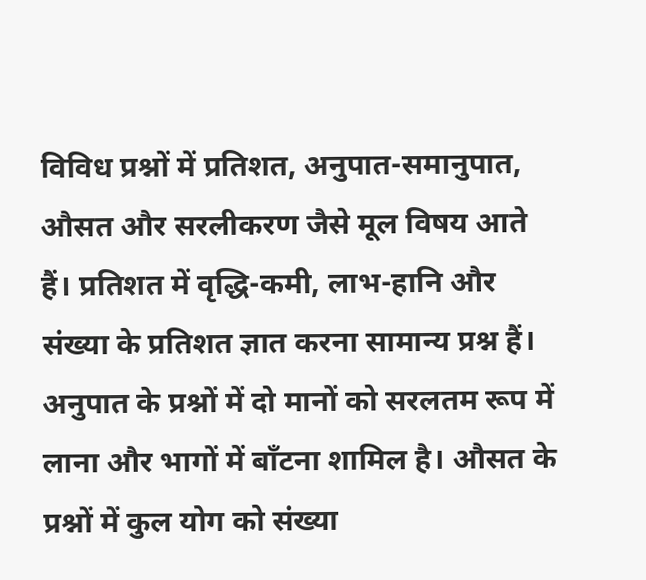विविध प्रश्नों में प्रतिशत, अनुपात-समानुपात, औसत और सरलीकरण जैसे मूल विषय आते हैं। प्रतिशत में वृद्धि-कमी, लाभ-हानि और संख्या के प्रतिशत ज्ञात करना सामान्य प्रश्न हैं। अनुपात के प्रश्नों में दो मानों को सरलतम रूप में लाना और भागों में बाँटना शामिल है। औसत के प्रश्नों में कुल योग को संख्या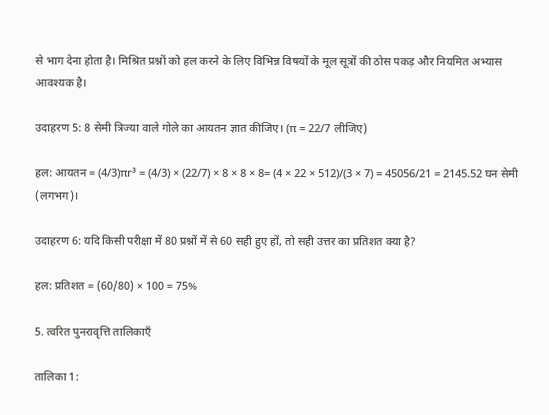से भाग देना होता है। मिश्रित प्रश्नों को हल करने के लिए विभिन्न विषयों के मूल सूत्रों की ठोस पकड़ और नियमित अभ्यास आवश्यक है।

उदाहरण 5: 8 सेमी त्रिज्या वाले गोले का आयतन ज्ञात कीजिए। (π = 22/7 लीजिए)

हल: आयतन = (4/3)πr³ = (4/3) × (22/7) × 8 × 8 × 8= (4 × 22 × 512)/(3 × 7) = 45056/21 = 2145.52 घन सेमी (लगभग)।

उदाहरण 6: यदि किसी परीक्षा में 80 प्रश्नों में से 60 सही हुए हों, तो सही उत्तर का प्रतिशत क्या है?

हल: प्रतिशत = (60/80) × 100 = 75%

5. त्वरित पुनरावृत्ति तालिकाएँ

तालिका 1: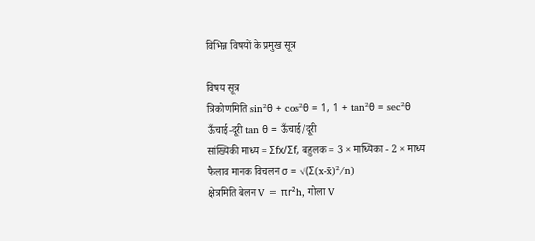विभिन्न विषयों के प्रमुख सूत्र

विषय सूत्र
त्रिकोणमिति sin²θ + cos²θ = 1, 1 + tan²θ = sec²θ
ऊँचाई-दूरी tan θ = ऊँचाई/दूरी
सांख्यिकी माध्य = Σfx/Σf, बहुलक = 3 × माध्यिका - 2 × माध्य
फैलाव मानक विचलन σ = √(Σ(x-x̄)²/n)
क्षेत्रमिति बेलन V = πr²h, गोला V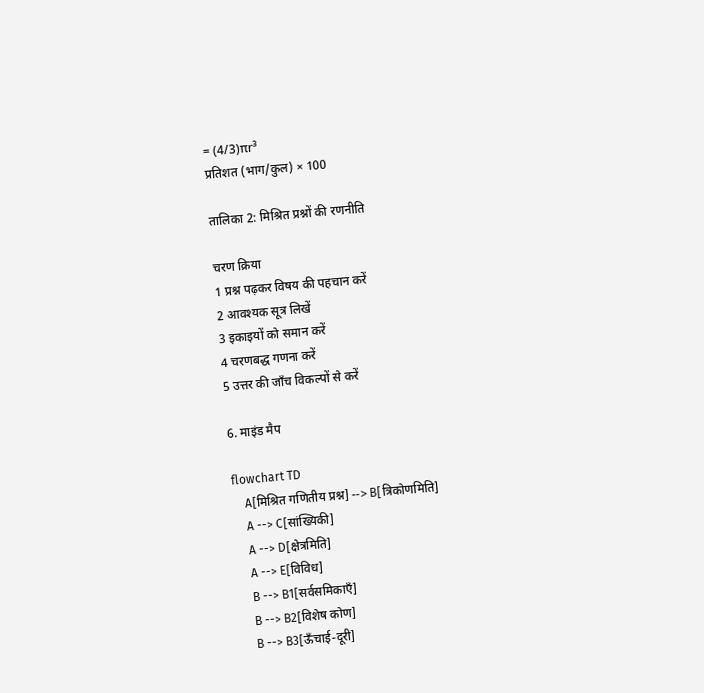= (4/3)πr³
प्रतिशत (भाग/कुल) × 100

तालिका 2: मिश्रित प्रश्नों की रणनीति

चरण क्रिया
1 प्रश्न पढ़कर विषय की पहचान करें
2 आवश्यक सूत्र लिखें
3 इकाइयों को समान करें
4 चरणबद्ध गणना करें
5 उत्तर की जाँच विकल्पों से करें

6. माइंड मैप

flowchart TD
    A[मिश्रित गणितीय प्रश्न] --> B[त्रिकोणमिति]
    A --> C[सांख्यिकी]
    A --> D[क्षेत्रमिति]
    A --> E[विविध]
    B --> B1[सर्वसमिकाएँ]
    B --> B2[विशेष कोण]
    B --> B3[ऊँचाई-दूरी]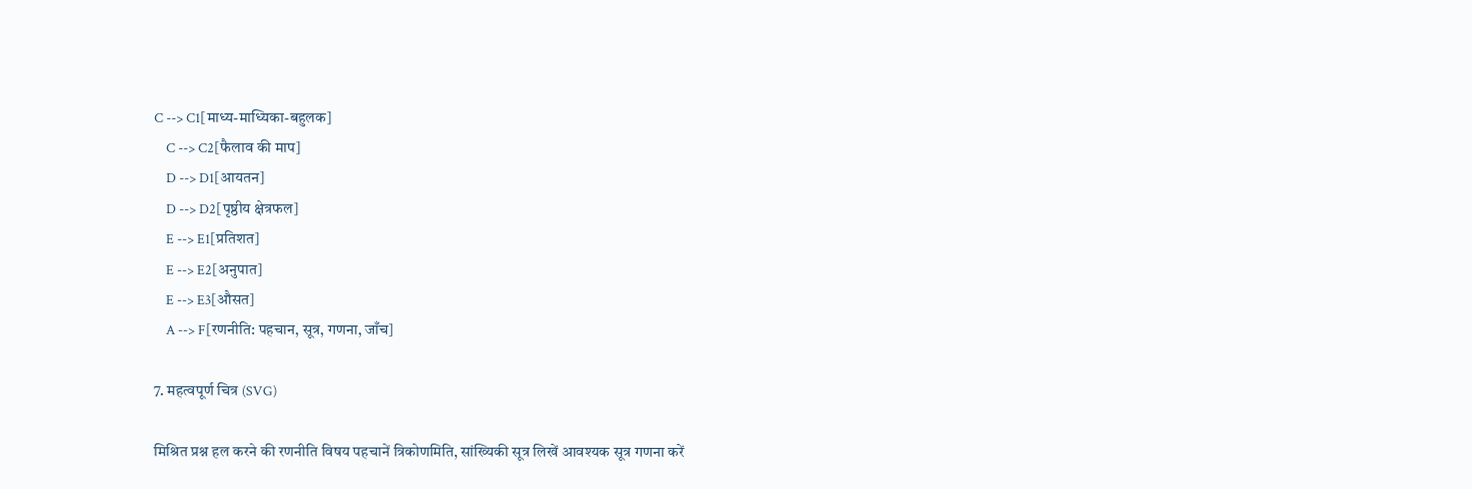C --> C1[माध्य-माध्यिका-बहुलक]
    C --> C2[फैलाव की माप]
    D --> D1[आयतन]
    D --> D2[पृष्ठीय क्षेत्रफल]
    E --> E1[प्रतिशत]
    E --> E2[अनुपात]
    E --> E3[औसत]
    A --> F[रणनीति: पहचान, सूत्र, गणना, जाँच]

7. महत्वपूर्ण चित्र (SVG)

मिश्रित प्रश्न हल करने की रणनीति विषय पहचानें त्रिकोणमिति, सांख्यिकी सूत्र लिखें आवश्यक सूत्र गणना करें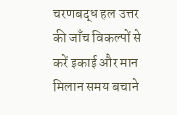चरणबद्ध हल उत्तर की जाँच विकल्पों से करें इकाई और मान मिलान समय बचाने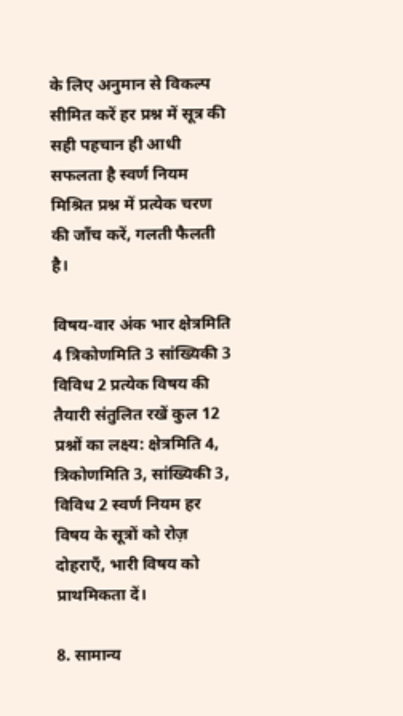के लिए अनुमान से विकल्प सीमित करें हर प्रश्न में सूत्र की सही पहचान ही आधी सफलता है स्वर्ण नियम मिश्रित प्रश्न में प्रत्येक चरण की जाँच करें, गलती फैलती है।

विषय-वार अंक भार क्षेत्रमिति 4 त्रिकोणमिति 3 सांख्यिकी 3 विविध 2 प्रत्येक विषय की तैयारी संतुलित रखें कुल 12 प्रश्नों का लक्ष्य: क्षेत्रमिति 4, त्रिकोणमिति 3, सांख्यिकी 3, विविध 2 स्वर्ण नियम हर विषय के सूत्रों को रोज़ दोहराएँ, भारी विषय को प्राथमिकता दें।

8. सामान्य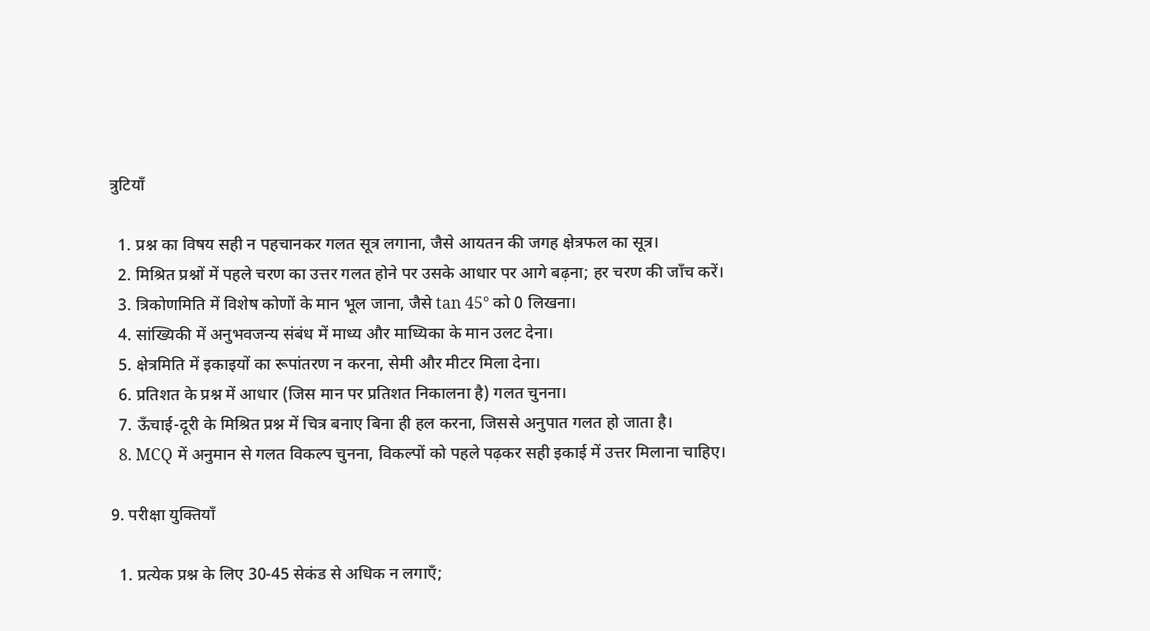त्रुटियाँ

  1. प्रश्न का विषय सही न पहचानकर गलत सूत्र लगाना, जैसे आयतन की जगह क्षेत्रफल का सूत्र।
  2. मिश्रित प्रश्नों में पहले चरण का उत्तर गलत होने पर उसके आधार पर आगे बढ़ना; हर चरण की जाँच करें।
  3. त्रिकोणमिति में विशेष कोणों के मान भूल जाना, जैसे tan 45° को 0 लिखना।
  4. सांख्यिकी में अनुभवजन्य संबंध में माध्य और माध्यिका के मान उलट देना।
  5. क्षेत्रमिति में इकाइयों का रूपांतरण न करना, सेमी और मीटर मिला देना।
  6. प्रतिशत के प्रश्न में आधार (जिस मान पर प्रतिशत निकालना है) गलत चुनना।
  7. ऊँचाई-दूरी के मिश्रित प्रश्न में चित्र बनाए बिना ही हल करना, जिससे अनुपात गलत हो जाता है।
  8. MCQ में अनुमान से गलत विकल्प चुनना, विकल्पों को पहले पढ़कर सही इकाई में उत्तर मिलाना चाहिए।

9. परीक्षा युक्तियाँ

  1. प्रत्येक प्रश्न के लिए 30-45 सेकंड से अधिक न लगाएँ;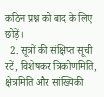कठिन प्रश्न को बाद के लिए छोड़ें।
  2. सूत्रों की संक्षिप्त सूची रटें, विशेषकर त्रिकोणमिति, क्षेत्रमिति और सांख्यिकी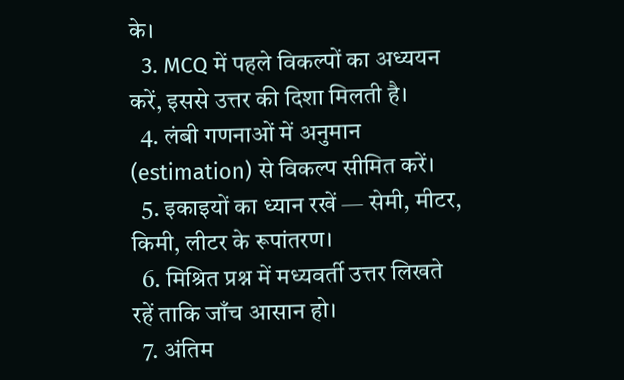के।
  3. MCQ में पहले विकल्पों का अध्ययन करें, इससे उत्तर की दिशा मिलती है।
  4. लंबी गणनाओं में अनुमान (estimation) से विकल्प सीमित करें।
  5. इकाइयों का ध्यान रखें — सेमी, मीटर, किमी, लीटर के रूपांतरण।
  6. मिश्रित प्रश्न में मध्यवर्ती उत्तर लिखते रहें ताकि जाँच आसान हो।
  7. अंतिम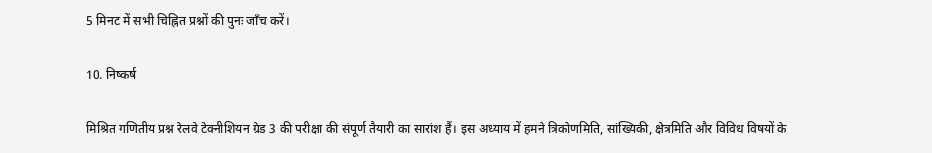5 मिनट में सभी चिह्नित प्रश्नों की पुनः जाँच करें।

10. निष्कर्ष

मिश्रित गणितीय प्रश्न रेलवे टेक्नीशियन ग्रेड 3 की परीक्षा की संपूर्ण तैयारी का सारांश हैं। इस अध्याय में हमने त्रिकोणमिति, सांख्यिकी, क्षेत्रमिति और विविध विषयों के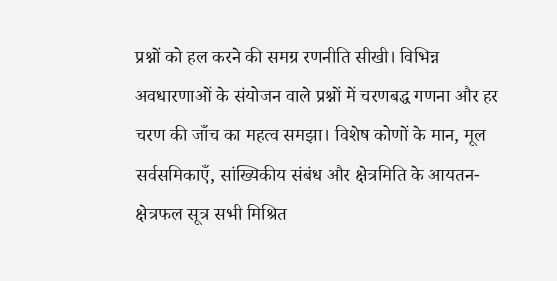प्रश्नों को हल करने की समग्र रणनीति सीखी। विभिन्न अवधारणाओं के संयोजन वाले प्रश्नों में चरणबद्ध गणना और हर चरण की जाँच का महत्व समझा। विशेष कोणों के मान, मूल सर्वसमिकाएँ, सांख्यिकीय संबंध और क्षेत्रमिति के आयतन-क्षेत्रफल सूत्र सभी मिश्रित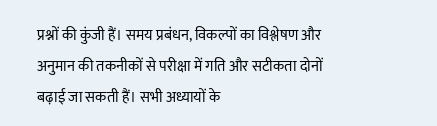प्रश्नों की कुंजी हैं। समय प्रबंधन, विकल्पों का विश्लेषण और अनुमान की तकनीकों से परीक्षा में गति और सटीकता दोनों बढ़ाई जा सकती हैं। सभी अध्यायों के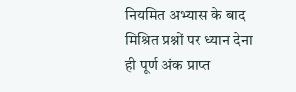नियमित अभ्यास के बाद मिश्रित प्रश्नों पर ध्यान देना ही पूर्ण अंक प्राप्त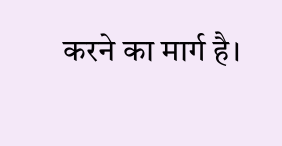करने का मार्ग है।